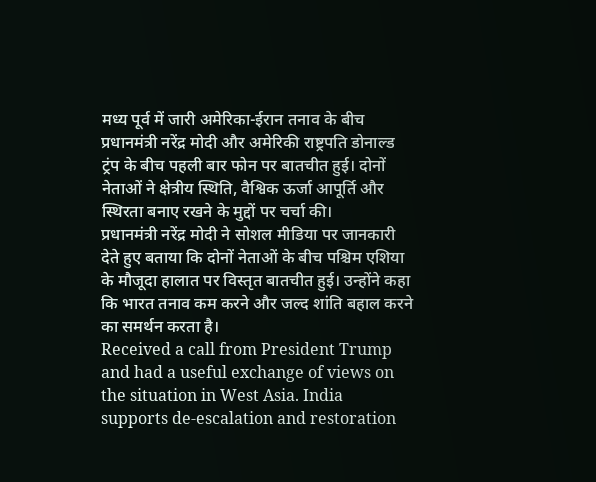मध्य पूर्व में जारी अमेरिका-ईरान तनाव के बीच प्रधानमंत्री नरेंद्र मोदी और अमेरिकी राष्ट्रपति डोनाल्ड ट्रंप के बीच पहली बार फोन पर बातचीत हुई। दोनों नेताओं ने क्षेत्रीय स्थिति, वैश्विक ऊर्जा आपूर्ति और स्थिरता बनाए रखने के मुद्दों पर चर्चा की।
प्रधानमंत्री नरेंद्र मोदी ने सोशल मीडिया पर जानकारी देते हुए बताया कि दोनों नेताओं के बीच पश्चिम एशिया के मौजूदा हालात पर विस्तृत बातचीत हुई। उन्होंने कहा कि भारत तनाव कम करने और जल्द शांति बहाल करने का समर्थन करता है।
Received a call from President Trump and had a useful exchange of views on the situation in West Asia. India supports de-escalation and restoration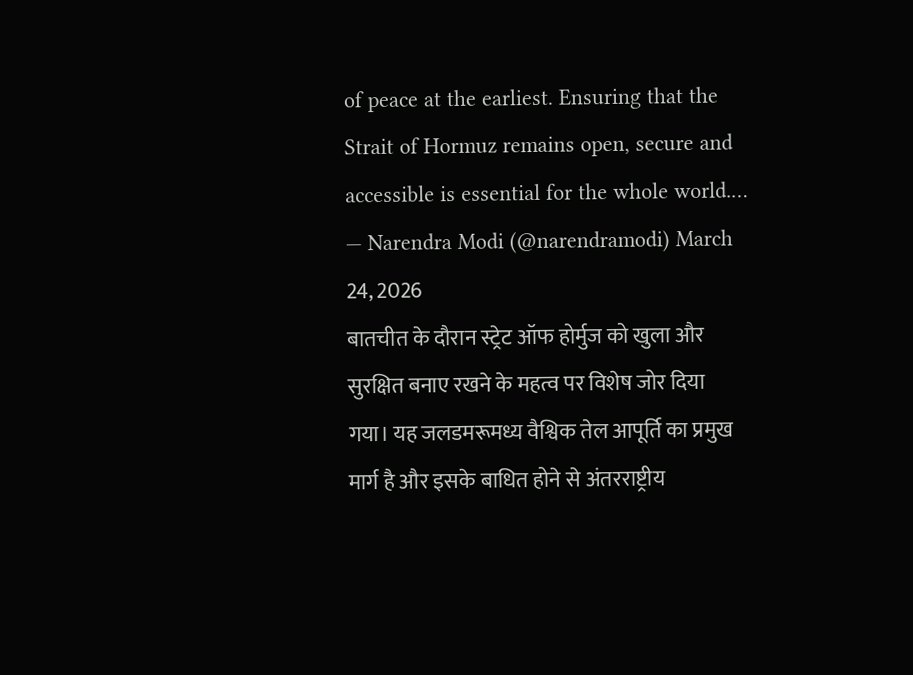of peace at the earliest. Ensuring that the Strait of Hormuz remains open, secure and accessible is essential for the whole world.…
— Narendra Modi (@narendramodi) March 24, 2026
बातचीत के दौरान स्ट्रेट ऑफ होर्मुज को खुला और सुरक्षित बनाए रखने के महत्व पर विशेष जोर दिया गया। यह जलडमरूमध्य वैश्विक तेल आपूर्ति का प्रमुख मार्ग है और इसके बाधित होने से अंतरराष्ट्रीय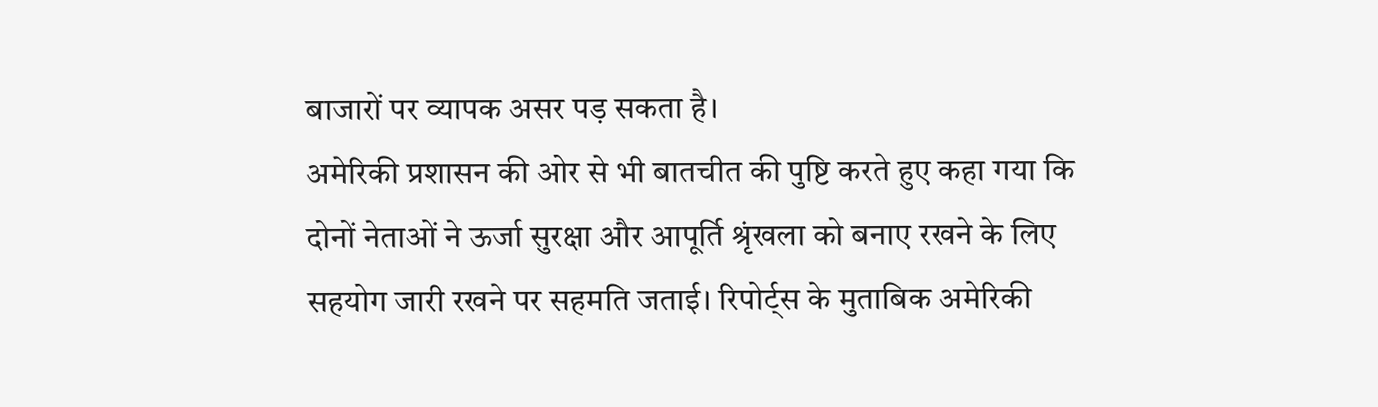बाजारों पर व्यापक असर पड़ सकता है।
अमेरिकी प्रशासन की ओर से भी बातचीत की पुष्टि करते हुए कहा गया कि दोनों नेताओं ने ऊर्जा सुरक्षा और आपूर्ति श्रृंखला को बनाए रखने के लिए सहयोग जारी रखने पर सहमति जताई। रिपोर्ट्स के मुताबिक अमेरिकी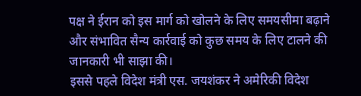पक्ष ने ईरान को इस मार्ग को खोलने के लिए समयसीमा बढ़ाने और संभावित सैन्य कार्रवाई को कुछ समय के लिए टालने की जानकारी भी साझा की।
इससे पहले विदेश मंत्री एस. जयशंकर ने अमेरिकी विदेश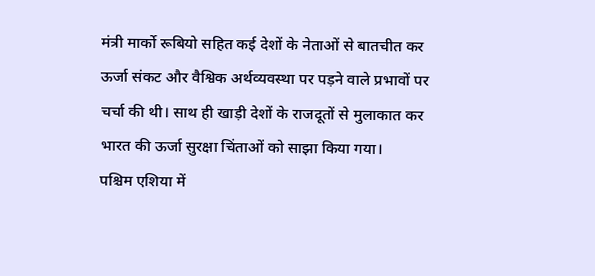मंत्री मार्को रूबियो सहित कई देशों के नेताओं से बातचीत कर ऊर्जा संकट और वैश्विक अर्थव्यवस्था पर पड़ने वाले प्रभावों पर चर्चा की थी। साथ ही खाड़ी देशों के राजदूतों से मुलाकात कर भारत की ऊर्जा सुरक्षा चिंताओं को साझा किया गया।
पश्चिम एशिया में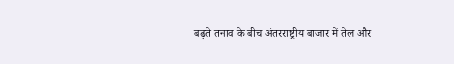बढ़ते तनाव के बीच अंतरराष्ट्रीय बाजार में तेल और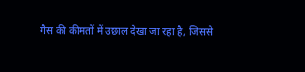गैस की कीमतों में उछाल देखा जा रहा है, जिससे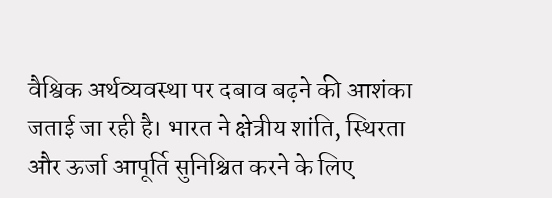वैश्विक अर्थव्यवस्था पर दबाव बढ़ने की आशंका जताई जा रही है। भारत ने क्षेत्रीय शांति, स्थिरता और ऊर्जा आपूर्ति सुनिश्चित करने के लिए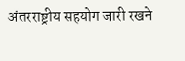अंतरराष्ट्रीय सहयोग जारी रखने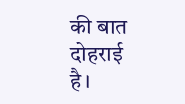की बात दोहराई है।